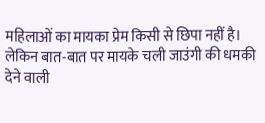महिलाओं का मायका प्रेम किसी से छिपा नहीं है। लेकिन बात-बात पर मायके चली जाउंगी की धमकी देने वाली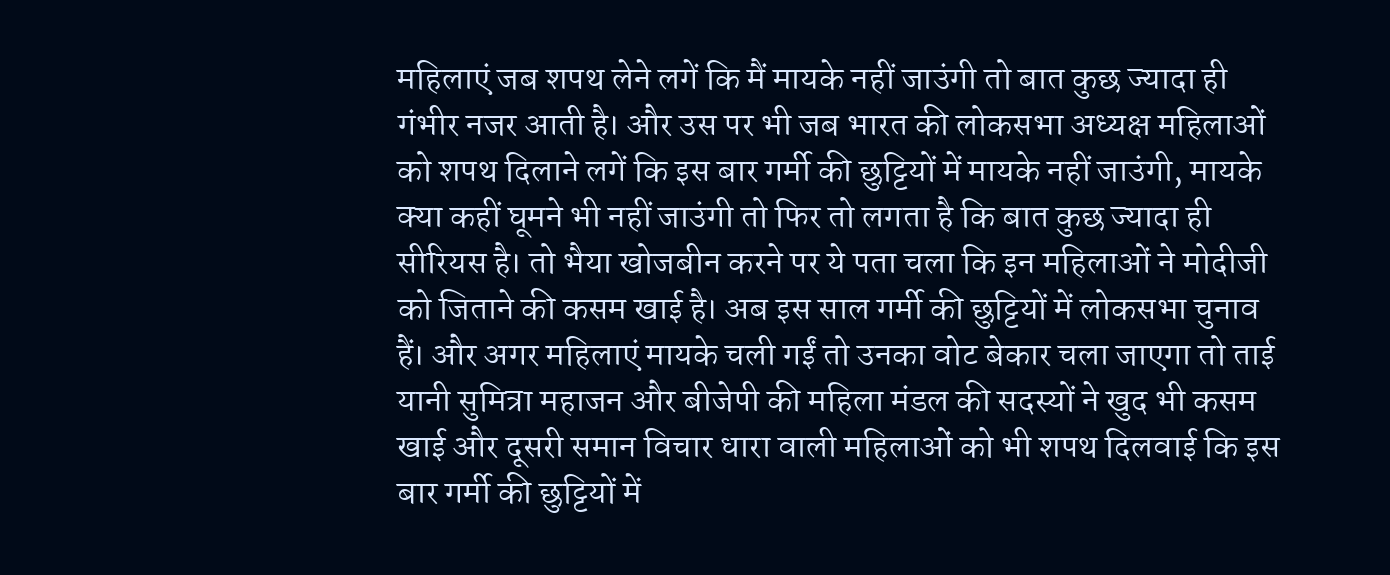महिलाएं जब शपथ लेने लगें कि मैं मायके नहीं जाउंगी तो बात कुछ ज्यादा ही गंभीर नजर आती है। और उस पर भी जब भारत की लोकसभा अध्यक्ष महिलाओं को शपथ दिलाने लगें कि इस बार गर्मी की छुट्टियों में मायके नहीं जाउंगी, मायके क्या कहीं घूमने भी नहीं जाउंगी तो फिर तो लगता है कि बात कुछ ज्यादा ही सीरियस है। तो भैया खोजबीन करने पर ये पता चला कि इन महिलाओं ने मोदीजी को जिताने की कसम खाई है। अब इस साल गर्मी की छुट्टियों में लोकसभा चुनाव हैं। और अगर महिलाएं मायके चली गईं तो उनका वोट बेकार चला जाएगा तो ताई यानी सुमित्रा महाजन और बीजेपी की महिला मंडल की सदस्यों ने खुद भी कसम खाई और दूसरी समान विचार धारा वाली महिलाओं को भी शपथ दिलवाई कि इस बार गर्मी की छुट्टियों में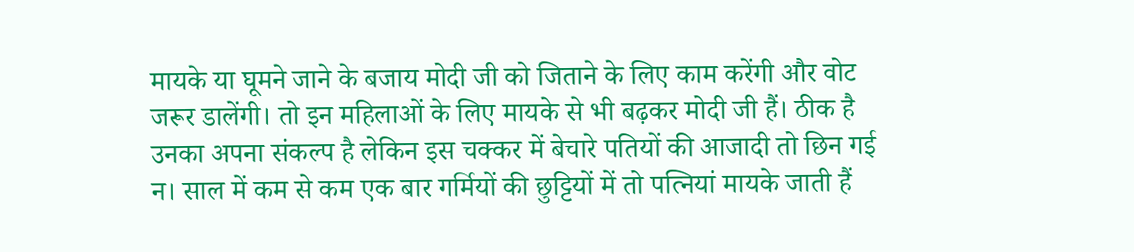मायके या घूमने जाने के बजाय मोदी जी को जिताने के लिए काम करेंगी और वोट जरूर डालेंगी। तो इन महिलाओं के लिए मायके से भी बढ़कर मोदी जी हैं। ठीक है उनका अपना संकल्प है लेकिन इस चक्कर में बेचारे पतियों की आजादी तो छिन गई न। साल में कम से कम एक बार गर्मियों की छुट्टियों में तो पत्नियां मायके जाती हैं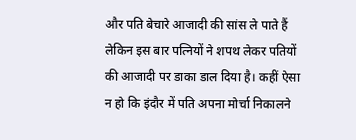और पति बेचारे आजादी की सांस ले पाते हैं लेकिन इस बार पत्नियों ने शपथ लेकर पतियों की आजादी पर डाका डाल दिया है। कहीं ऐसा न हो कि इंदौर में पति अपना मोर्चा निकालने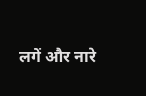लगें और नारे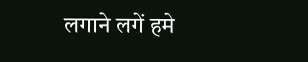लगाने लगें हमे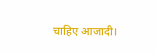चाहिए आजादी।